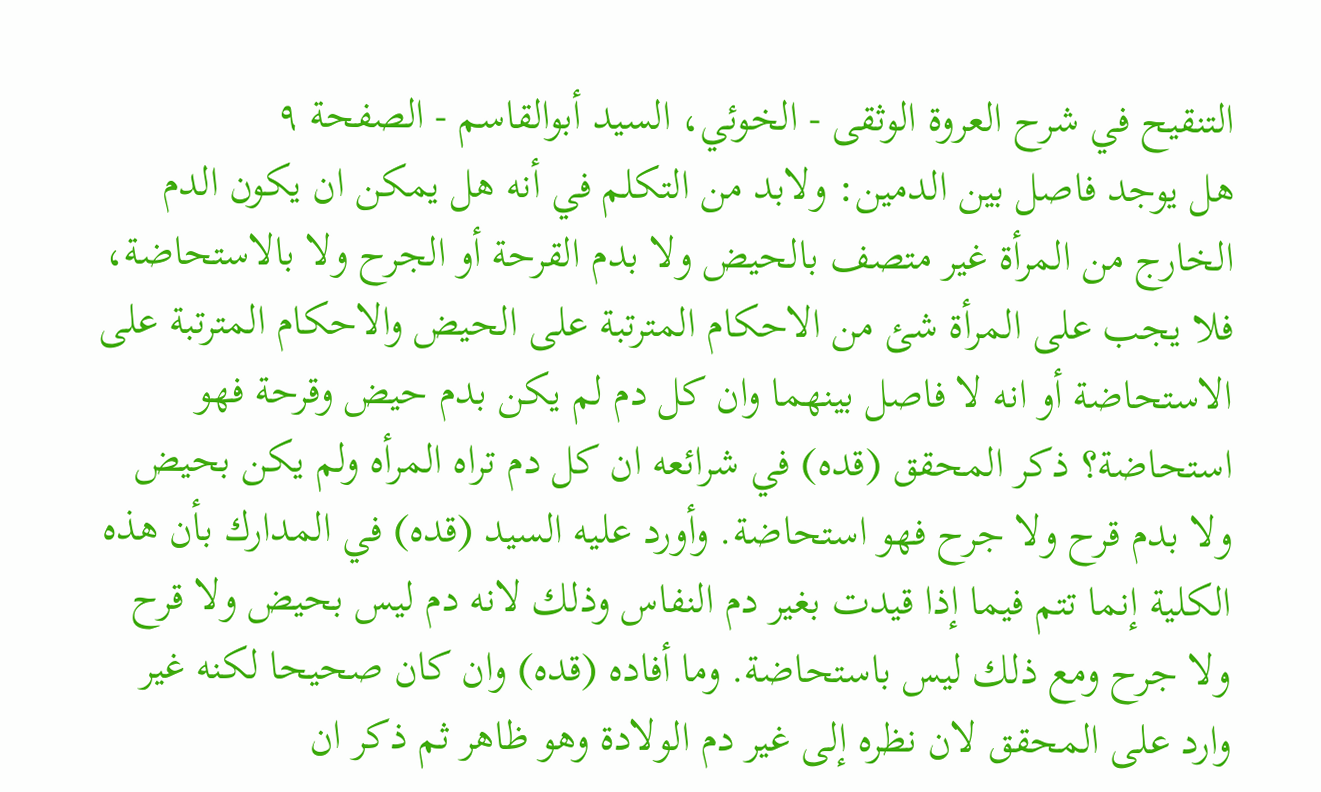التنقيح في شرح العروة الوثقى - الخوئي، السيد أبوالقاسم - الصفحة ٩
هل يوجد فاصل بين الدمين: ولابد من التكلم في أنه هل يمكن ان يكون الدم الخارج من المرأة غير متصف بالحيض ولا بدم القرحة أو الجرح ولا بالاستحاضة، فلا يجب على المرأة شئ من الاحكام المترتبة على الحيض والاحكام المترتبة على الاستحاضة أو انه لا فاصل بينهما وان كل دم لم يكن بدم حيض وقرحة فهو استحاضة؟ ذكر المحقق (قده) في شرائعه ان كل دم تراه المرأه ولم يكن بحيض ولا بدم قرح ولا جرح فهو استحاضة. وأورد عليه السيد (قده) في المدارك بأن هذه الكلية إنما تتم فيما إذا قيدت بغير دم النفاس وذلك لانه دم ليس بحيض ولا قرح ولا جرح ومع ذلك ليس باستحاضة. وما أفاده (قده) وان كان صحيحا لكنه غير وارد على المحقق لان نظره إلى غير دم الولادة وهو ظاهر ثم ذكر ان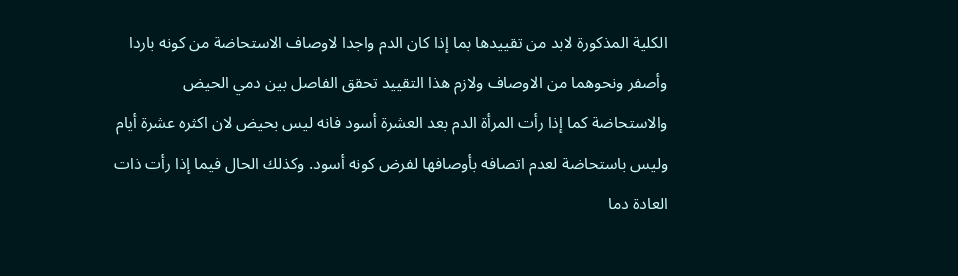الكلية المذكورة لابد من تقييدها بما إذا كان الدم واجدا لاوصاف الاستحاضة من كونه باردا وأصفر ونحوهما من الاوصاف ولازم هذا التقييد تحقق الفاصل بين دمي الحيض والاستحاضة كما إذا رأت المرأة الدم بعد العشرة أسود فانه ليس بحيض لان اكثره عشرة أيام وليس باستحاضة لعدم اتصافه بأوصافها لفرض كونه أسود. وكذلك الحال فيما إذا رأت ذات العادة دما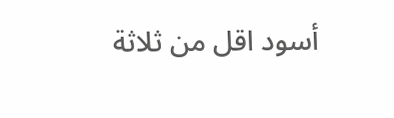أسود اقل من ثلاثة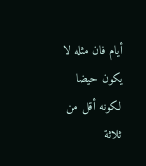أيام فان مثله لا يكون حيضا لكونه أقل من ثلاثة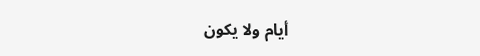أيام ولا يكون